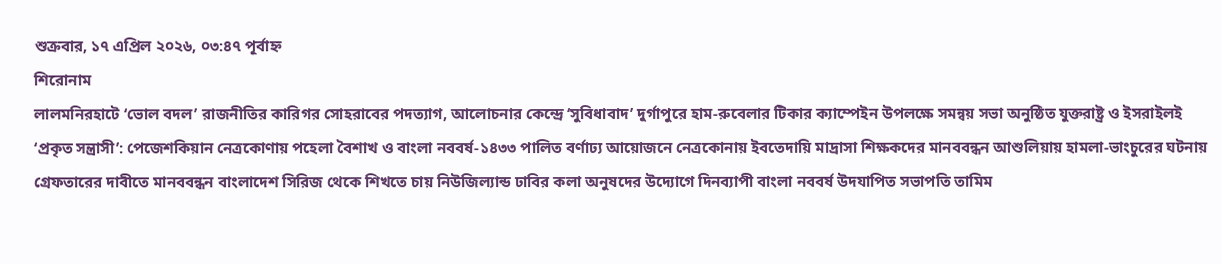শুক্রবার, ১৭ এপ্রিল ২০২৬, ০৩:৪৭ পূর্বাহ্ন
শিরোনাম
লালমনিরহাটে ‘ভোল বদল’ রাজনীতির কারিগর সোহরাবের পদত্যাগ, আলোচনার কেন্দ্রে ‘সুবিধাবাদ’ দুর্গাপুরে হাম-রুবেলার টিকার ক্যাম্পেইন উপলক্ষে সমন্বয় সভা অনুষ্ঠিত যুক্তরাষ্ট্র ও ইসরাইলই ‘প্রকৃত সন্ত্রাসী’: পেজেশকিয়ান নেত্রকোণায় পহেলা বৈশাখ ও বাংলা নববর্ষ-১৪৩৩ পালিত বর্ণাঢ্য আয়োজনে নেত্রকোনায় ইবতেদায়ি মাদ্রাসা শিক্ষকদের মানববন্ধন আশুলিয়ায় হামলা-ভাংচুরের ঘটনায় গ্রেফতারের দাবীতে মানববন্ধন বাংলাদেশ সিরিজ থেকে শিখতে চায় নিউজিল্যান্ড ঢাবির কলা অনুষদের উদ্যোগে দিনব্যাপী বাংলা নববর্ষ উদযাপিত সভাপতি তামিম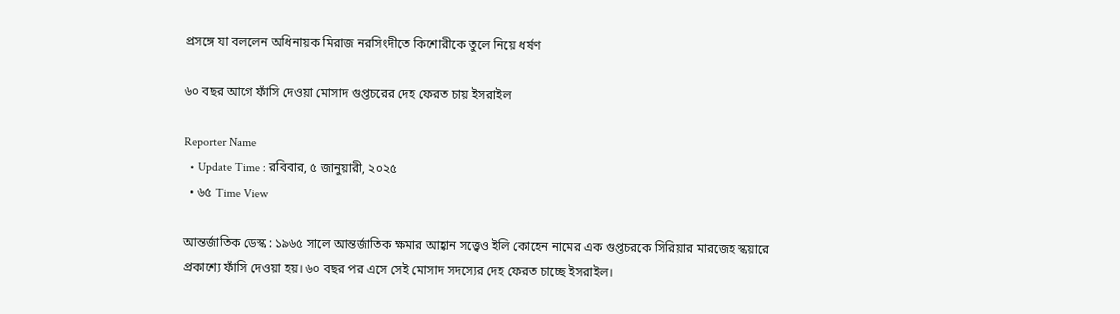প্রসঙ্গে যা বললেন অধিনায়ক মিরাজ নরসিংদীতে কিশোরীকে তুলে নিয়ে ধর্ষণ

৬০ বছর আগে ফাঁসি দেওয়া মোসাদ গুপ্তচরের দেহ ফেরত চায় ইসরাইল

Reporter Name
  • Update Time : রবিবার, ৫ জানুয়ারী, ২০২৫
  • ৬৫ Time View

আন্তর্জাতিক ডেস্ক : ১৯৬৫ সালে আন্তর্জাতিক ক্ষমার আহ্বান সত্ত্বেও ইলি কোহেন নামের এক গুপ্তচরকে সিরিয়ার মারজেহ স্কয়ারে প্রকাশ্যে ফাঁসি দেওয়া হয়। ৬০ বছর পর এসে সেই মোসাদ সদস্যের দেহ ফেরত চাচ্ছে ইসরাইল।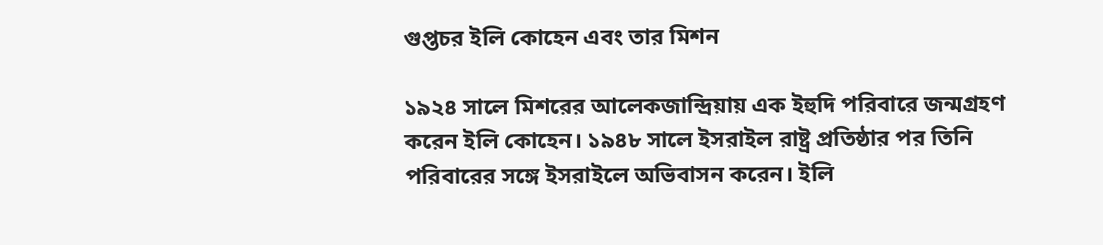গুপ্তচর ইলি কোহেন এবং তার মিশন

১৯২৪ সালে মিশরের আলেকজান্দ্রিয়ায় এক ইহুদি পরিবারে জন্মগ্রহণ করেন ইলি কোহেন। ১৯৪৮ সালে ইসরাইল রাষ্ট্র প্রতিষ্ঠার পর তিনি পরিবারের সঙ্গে ইসরাইলে অভিবাসন করেন। ইলি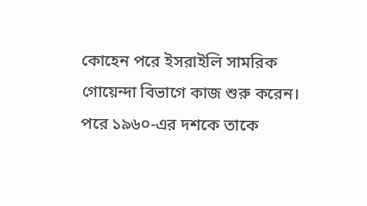কোহেন পরে ইসরাইলি সামরিক গোয়েন্দা বিভাগে কাজ শুরু করেন। পরে ১৯৬০-এর দশকে তাকে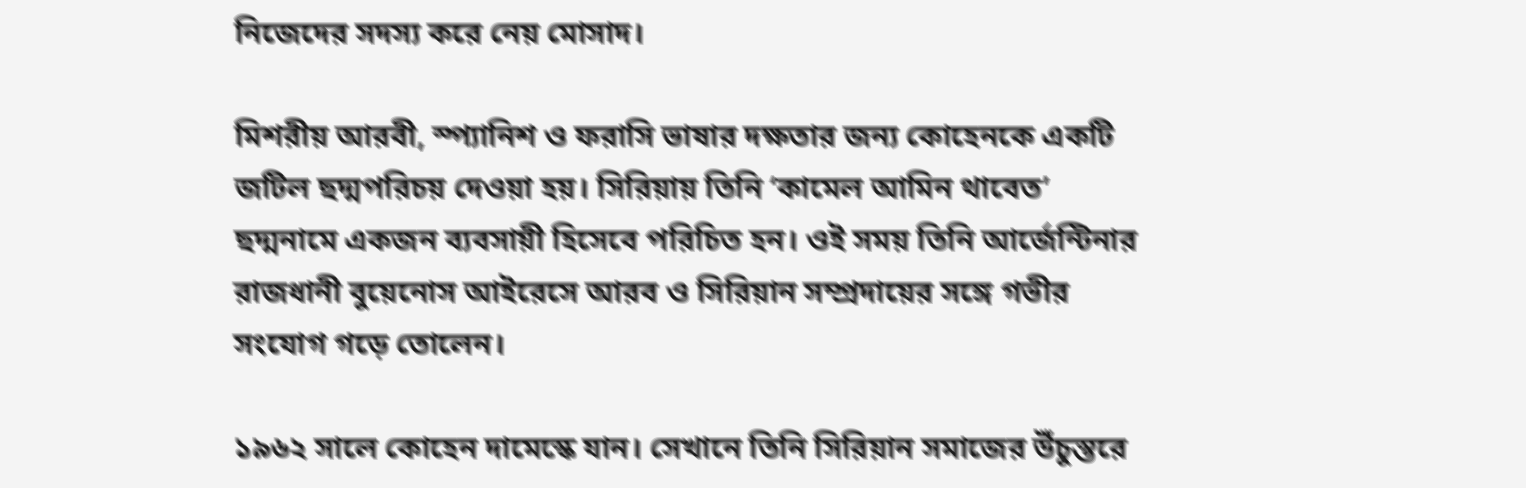নিজেদের সদস্য করে নেয় মোসাদ।

মিশরীয় আরবী, স্প্যানিশ ও ফরাসি ভাষার দক্ষতার জন্য কোহেনকে একটি জটিল ছদ্মপরিচয় দেওয়া হয়। সিরিয়ায় তিনি ‘কামেল আমিন থাবেত’ ছদ্মনামে একজন ব্যবসায়ী হিসেবে পরিচিত হন। ‍ওই সময় তিনি আর্জেন্টিনার রাজধানী বুয়েনোস আইরেসে আরব ও সিরিয়ান সম্প্রদায়ের সঙ্গে গভীর সংযোগ গড়ে তোলেন।

১৯৬২ সালে কোহেন দামেস্কে যান। সেখানে তিনি সিরিয়ান সমাজের উঁচুস্তরে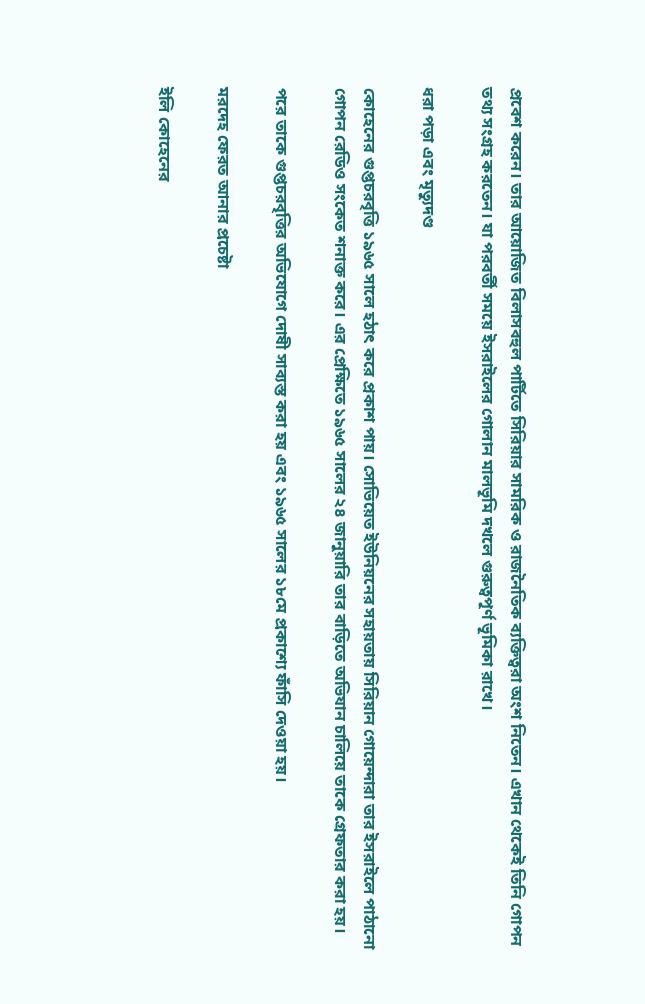প্রবেশ করেন। তার আয়োজিত বিলাসবহুল পার্টিতে সিরিয়ার সামরিক ও রাজনৈতিক ব্যক্তিত্বরা অংশ নিতেন। এখান থেকেই তিনি গোপন তথ্য সংগ্রহ করতেন। যা পরবর্তী সময়ে ইসরাইলের গোলান মালভূমি দখলে গুরুত্বপূর্ণ ভূমিকা রাখে।

ধরা পড়া এবং মৃত্যুদণ্ড

কোহেনের গুপ্তচরবৃত্তি ১৯৬৫ সালে হঠাৎ করে প্রকাশ পায়। সোভিয়েত ইউনিয়নের সহায়তায় সিরিয়ান গোয়েন্দারা তার ইসরাইলে পাঠানো গোপন রেডিও সংকেত শনাক্ত করে। এর প্রেক্ষিতে ১৯৬৫ সালের ২৪ জানুয়ারি তার বাড়িতে অভিযান চালিয়ে তাকে গ্রেফতার করা হয়।

পরে তাকে গুপ্তচরবৃত্তির অভিযোগে দোষী সাব্যস্ত করা হয় এবং ১৯৬৫ সালের ১৮মে প্রকাশ্যে ফাঁসি দেওয়া হয়।

মরদেহ ফেরত আনার প্রচেষ্টা

ইলি কোহেনের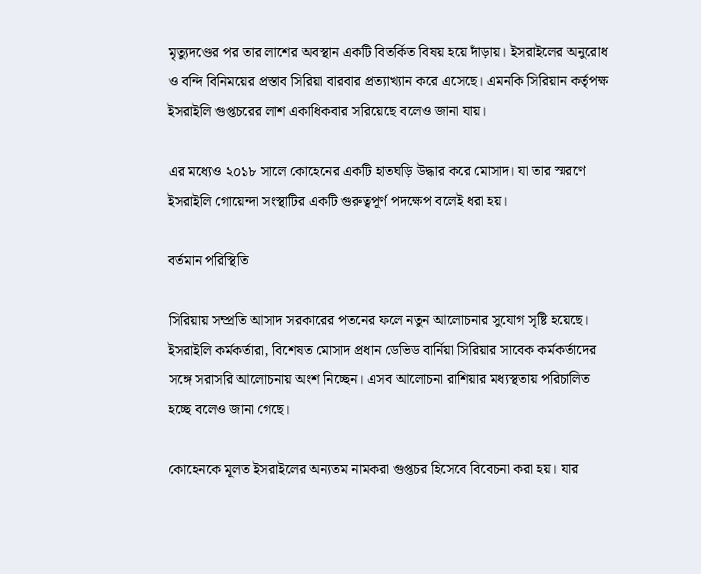মৃত্যুদণ্ডের পর তার লাশের অবস্থান একটি বিতর্কিত বিষয় হয়ে দাঁড়ায়। ইসরাইলের অনুরোধ ও বন্দি বিনিময়ের প্রস্তাব সিরিয়া বারবার প্রত্যাখ্যান করে এসেছে। এমনকি সিরিয়ান কর্তৃপক্ষ ইসরাইলি গুপ্তচরের লাশ একাধিকবার সরিয়েছে বলেও জানা যায়।

এর মধ্যেও ২০১৮ সালে কোহেনের একটি হাতঘড়ি উদ্ধার করে মোসাদ। যা তার স্মরণে ইসরাইলি গোয়েন্দা সংস্থাটির একটি গুরুত্বপূর্ণ পদক্ষেপ বলেই ধরা হয়।

বর্তমান পরিস্থিতি

সিরিয়ায় সম্প্রতি আসাদ সরকারের পতনের ফলে নতুন আলোচনার সুযোগ সৃষ্টি হয়েছে। ইসরাইলি কর্মকর্তারা, বিশেষত মোসাদ প্রধান ডেভিড বার্নিয়া সিরিয়ার সাবেক কর্মকর্তাদের সঙ্গে সরাসরি আলোচনায় অংশ নিচ্ছেন। এসব আলোচনা রাশিয়ার মধ্যস্থতায় পরিচালিত হচ্ছে বলেও জানা গেছে।

কোহেনকে মূলত ইসরাইলের অন্যতম নামকরা গুপ্তচর হিসেবে বিবেচনা করা হয়। যার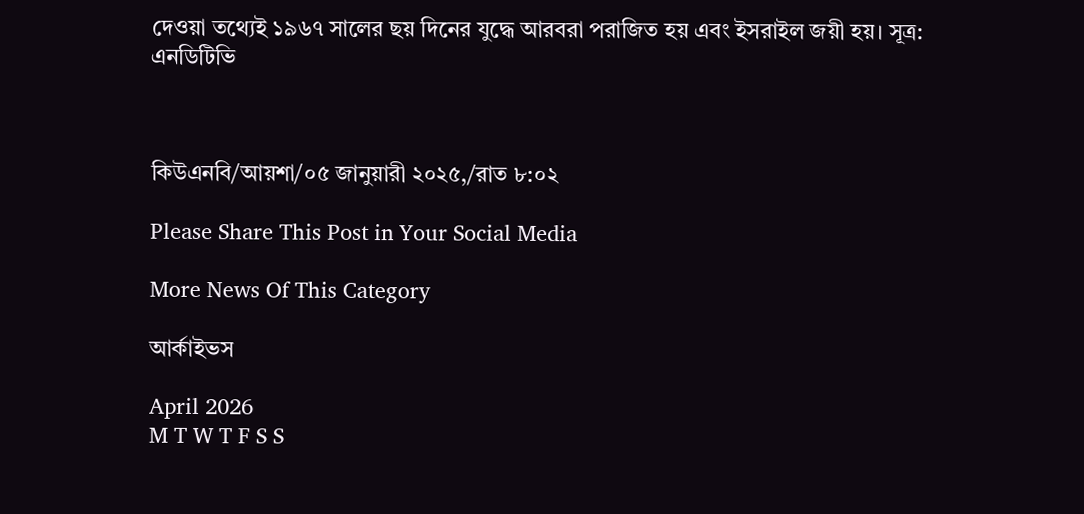দেওয়া তথ্যেই ১৯৬৭ সালের ছয় দিনের যুদ্ধে আরবরা পরাজিত হয় এবং ইসরাইল জয়ী হয়। সূত্র: এনডিটিভি



কিউএনবি/আয়শা/০৫ জানুয়ারী ২০২৫,/রাত ৮:০২

Please Share This Post in Your Social Media

More News Of This Category

আর্কাইভস

April 2026
M T W T F S S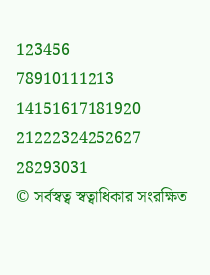123456
78910111213
14151617181920
21222324252627
28293031
© সর্বস্বত্ব স্বত্বাধিকার সংরক্ষিত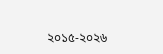২০১৫-২০২৬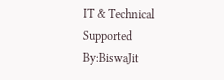IT & Technical Supported By:BiswaJit